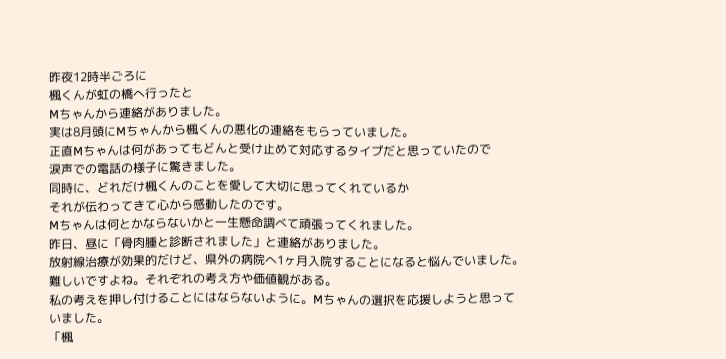昨夜12時半ごろに
楓くんが虹の橋へ行ったと
Mちゃんから連絡がありました。
実は8月頭にMちゃんから楓くんの悪化の連絡をもらっていました。
正直Mちゃんは何があってもどんと受け止めて対応するタイプだと思っていたので
涙声での電話の様子に驚きました。
同時に、どれだけ楓くんのことを愛して大切に思ってくれているか
それが伝わってきて心から感動したのです。
Mちゃんは何とかならないかと一生懸命調べて頑張ってくれました。
昨日、昼に「骨肉腫と診断されました」と連絡がありました。
放射線治療が効果的だけど、県外の病院へ1ヶ月入院することになると悩んでいました。
難しいですよね。それぞれの考え方や価値観がある。
私の考えを押し付けることにはならないように。Mちゃんの選択を応援しようと思っていました。
「楓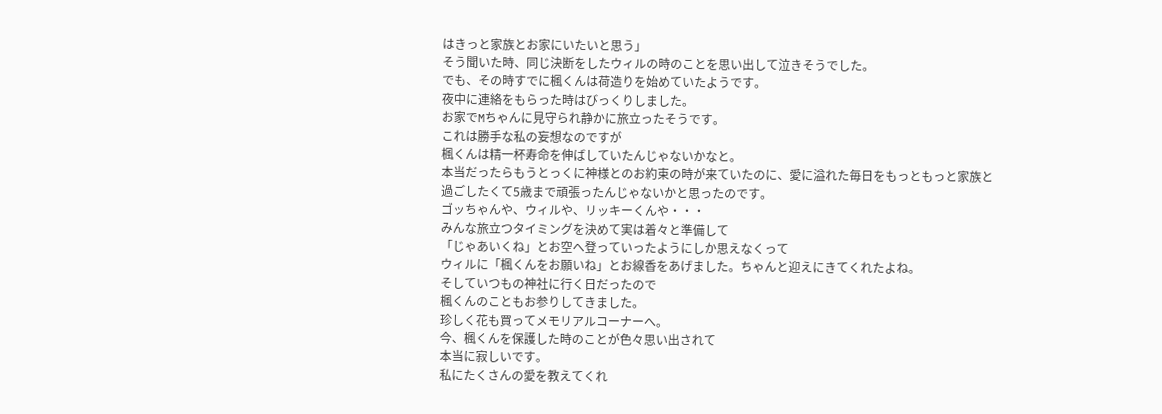はきっと家族とお家にいたいと思う」
そう聞いた時、同じ決断をしたウィルの時のことを思い出して泣きそうでした。
でも、その時すでに楓くんは荷造りを始めていたようです。
夜中に連絡をもらった時はびっくりしました。
お家でMちゃんに見守られ静かに旅立ったそうです。
これは勝手な私の妄想なのですが
楓くんは精一杯寿命を伸ばしていたんじゃないかなと。
本当だったらもうとっくに神様とのお約束の時が来ていたのに、愛に溢れた毎日をもっともっと家族と過ごしたくて5歳まで頑張ったんじゃないかと思ったのです。
ゴッちゃんや、ウィルや、リッキーくんや・・・
みんな旅立つタイミングを決めて実は着々と準備して
「じゃあいくね」とお空へ登っていったようにしか思えなくって
ウィルに「楓くんをお願いね」とお線香をあげました。ちゃんと迎えにきてくれたよね。
そしていつもの神社に行く日だったので
楓くんのこともお参りしてきました。
珍しく花も買ってメモリアルコーナーへ。
今、楓くんを保護した時のことが色々思い出されて
本当に寂しいです。
私にたくさんの愛を教えてくれ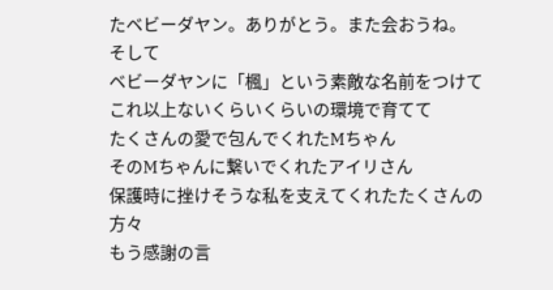たベビーダヤン。ありがとう。また会おうね。
そして
ベビーダヤンに「楓」という素敵な名前をつけて
これ以上ないくらいくらいの環境で育てて
たくさんの愛で包んでくれたMちゃん
そのMちゃんに繋いでくれたアイリさん
保護時に挫けそうな私を支えてくれたたくさんの方々
もう感謝の言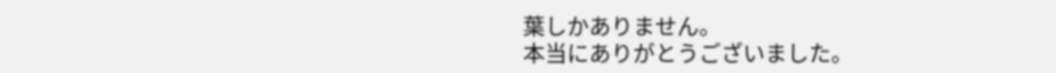葉しかありません。
本当にありがとうございました。